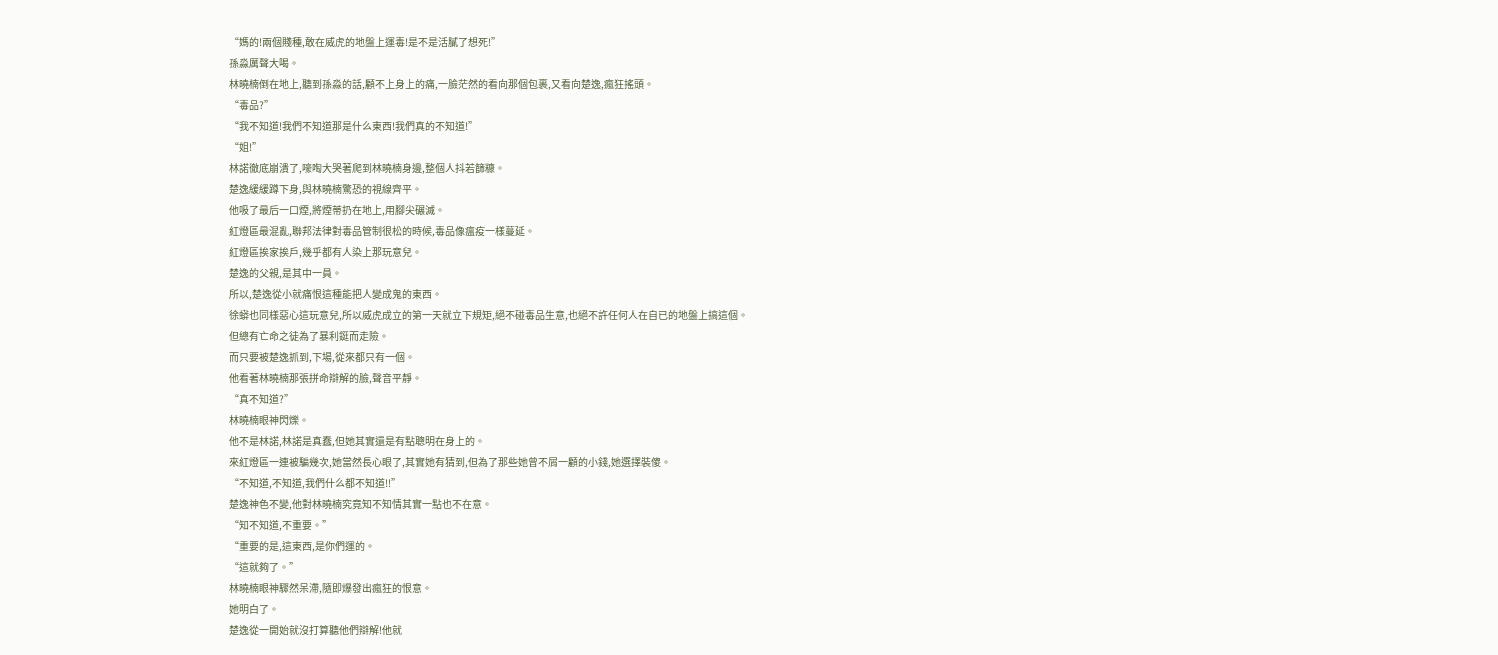“媽的!兩個賤種,敢在威虎的地盤上運毒!是不是活膩了想死!”
孫淼厲聲大喝。
林曉楠倒在地上,聽到孫淼的話,顧不上身上的痛,一臉茫然的看向那個包裹,又看向楚逸,瘋狂搖頭。
“毒品?”
“我不知道!我們不知道那是什么東西!我們真的不知道!”
“姐!”
林諾徹底崩潰了,嚎啕大哭著爬到林曉楠身邊,整個人抖若篩糠。
楚逸緩緩蹲下身,與林曉楠驚恐的視線齊平。
他吸了最后一口煙,將煙蒂扔在地上,用腳尖碾滅。
紅燈區最混亂,聯邦法律對毒品管制很松的時候,毒品像瘟疫一樣蔓延。
紅燈區挨家挨戶,幾乎都有人染上那玩意兒。
楚逸的父親,是其中一員。
所以,楚逸從小就痛恨這種能把人變成鬼的東西。
徐蟒也同樣惡心這玩意兒,所以威虎成立的第一天就立下規矩,絕不碰毒品生意,也絕不許任何人在自已的地盤上搞這個。
但總有亡命之徒為了暴利鋌而走險。
而只要被楚逸抓到,下場,從來都只有一個。
他看著林曉楠那張拼命辯解的臉,聲音平靜。
“真不知道?”
林曉楠眼神閃爍。
他不是林諾,林諾是真蠢,但她其實還是有點聰明在身上的。
來紅燈區一連被騙幾次,她當然長心眼了,其實她有猜到,但為了那些她曾不屑一顧的小錢,她選擇裝傻。
“不知道,不知道,我們什么都不知道!!”
楚逸神色不變,他對林曉楠究竟知不知情其實一點也不在意。
“知不知道,不重要。”
“重要的是,這東西,是你們運的。
“這就夠了。”
林曉楠眼神驟然呆滯,隨即爆發出瘋狂的恨意。
她明白了。
楚逸從一開始就沒打算聽他們辯解!他就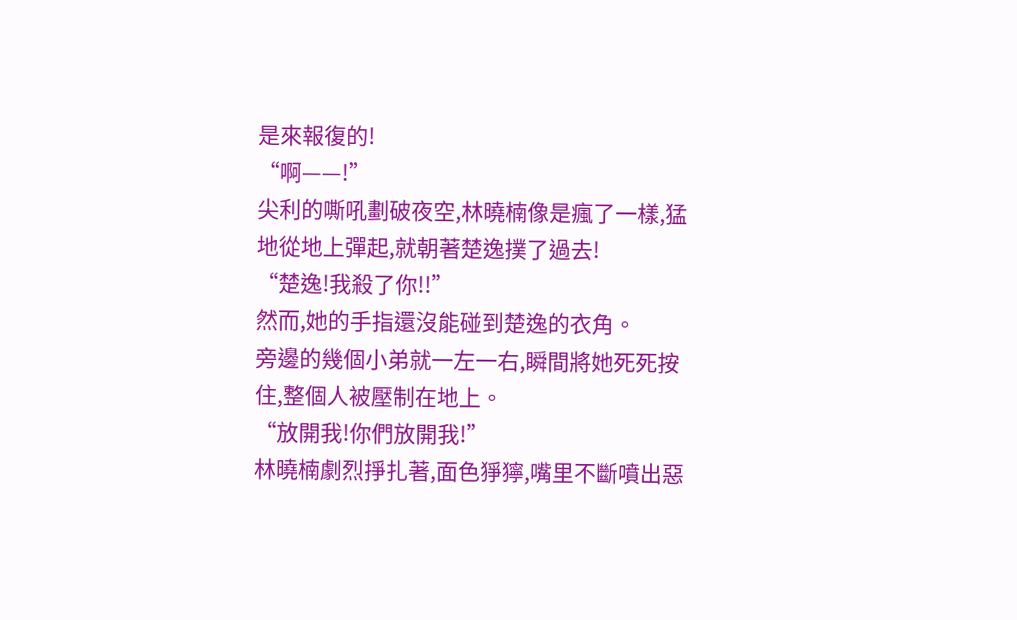是來報復的!
“啊——!”
尖利的嘶吼劃破夜空,林曉楠像是瘋了一樣,猛地從地上彈起,就朝著楚逸撲了過去!
“楚逸!我殺了你!!”
然而,她的手指還沒能碰到楚逸的衣角。
旁邊的幾個小弟就一左一右,瞬間將她死死按住,整個人被壓制在地上。
“放開我!你們放開我!”
林曉楠劇烈掙扎著,面色猙獰,嘴里不斷噴出惡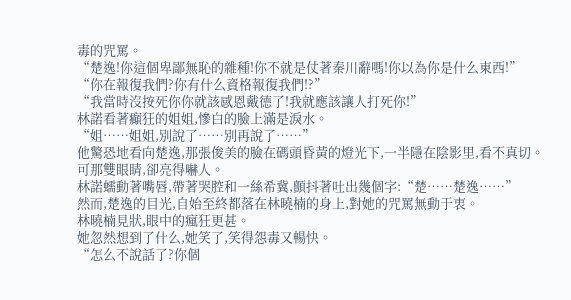毒的咒罵。
“楚逸!你這個卑鄙無恥的雜種!你不就是仗著秦川辭嗎!你以為你是什么東西!”
“你在報復我們?你有什么資格報復我們!?”
“我當時沒按死你你就該感恩戴德了!我就應該讓人打死你!”
林諾看著癲狂的姐姐,慘白的臉上滿是淚水。
“姐……姐姐,別說了……別再說了……”
他驚恐地看向楚逸,那張俊美的臉在碼頭昏黃的燈光下,一半隱在陰影里,看不真切。
可那雙眼睛,卻亮得嚇人。
林諾蠕動著嘴唇,帶著哭腔和一絲希冀,顫抖著吐出幾個字:“楚……楚逸……”
然而,楚逸的目光,自始至終都落在林曉楠的身上,對她的咒罵無動于衷。
林曉楠見狀,眼中的瘋狂更甚。
她忽然想到了什么,她笑了,笑得怨毒又暢快。
“怎么不說話了?你個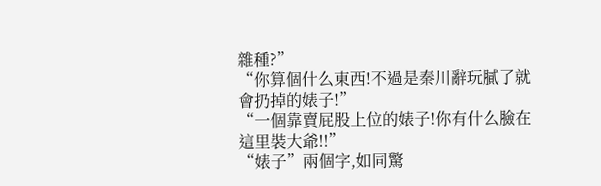雜種?”
“你算個什么東西!不過是秦川辭玩膩了就會扔掉的婊子!”
“一個靠賣屁股上位的婊子!你有什么臉在這里裝大爺!!”
“婊子”兩個字,如同驚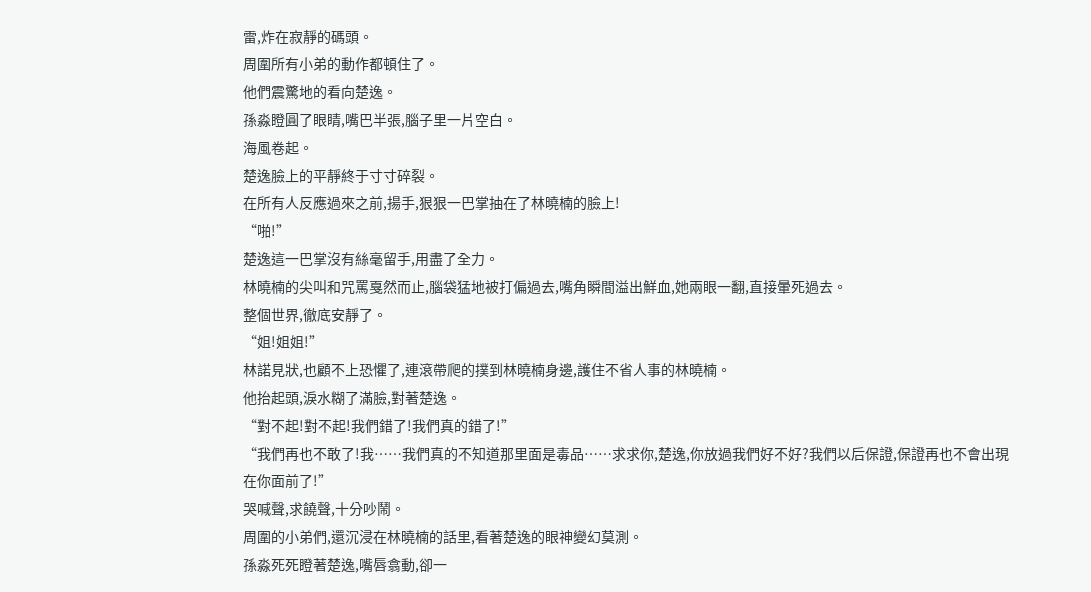雷,炸在寂靜的碼頭。
周圍所有小弟的動作都頓住了。
他們震驚地的看向楚逸。
孫淼瞪圓了眼睛,嘴巴半張,腦子里一片空白。
海風卷起。
楚逸臉上的平靜終于寸寸碎裂。
在所有人反應過來之前,揚手,狠狠一巴掌抽在了林曉楠的臉上!
“啪!”
楚逸這一巴掌沒有絲毫留手,用盡了全力。
林曉楠的尖叫和咒罵戛然而止,腦袋猛地被打偏過去,嘴角瞬間溢出鮮血,她兩眼一翻,直接暈死過去。
整個世界,徹底安靜了。
“姐!姐姐!”
林諾見狀,也顧不上恐懼了,連滾帶爬的撲到林曉楠身邊,護住不省人事的林曉楠。
他抬起頭,淚水糊了滿臉,對著楚逸。
“對不起!對不起!我們錯了!我們真的錯了!”
“我們再也不敢了!我……我們真的不知道那里面是毒品……求求你,楚逸,你放過我們好不好?我們以后保證,保證再也不會出現在你面前了!”
哭喊聲,求饒聲,十分吵鬧。
周圍的小弟們,還沉浸在林曉楠的話里,看著楚逸的眼神變幻莫測。
孫淼死死瞪著楚逸,嘴唇翕動,卻一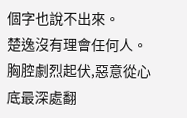個字也說不出來。
楚逸沒有理會任何人。
胸腔劇烈起伏,惡意從心底最深處翻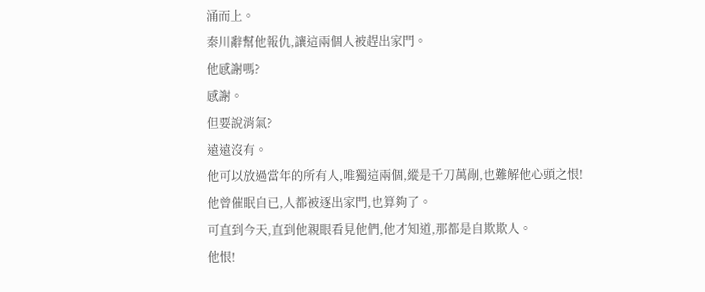涌而上。
秦川辭幫他報仇,讓這兩個人被趕出家門。
他感謝嗎?
感謝。
但要說消氣?
遠遠沒有。
他可以放過當年的所有人,唯獨這兩個,縱是千刀萬剮,也難解他心頭之恨!
他曾催眠自已,人都被逐出家門,也算夠了。
可直到今天,直到他親眼看見他們,他才知道,那都是自欺欺人。
他恨!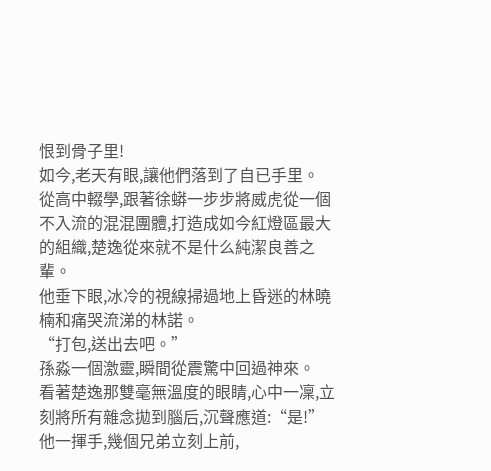恨到骨子里!
如今,老天有眼,讓他們落到了自已手里。
從高中輟學,跟著徐蟒一步步將威虎從一個不入流的混混團體,打造成如今紅燈區最大的組織,楚逸從來就不是什么純潔良善之輩。
他垂下眼,冰冷的視線掃過地上昏迷的林曉楠和痛哭流涕的林諾。
“打包,送出去吧。”
孫淼一個激靈,瞬間從震驚中回過神來。
看著楚逸那雙毫無溫度的眼睛,心中一凜,立刻將所有雜念拋到腦后,沉聲應道:“是!”
他一揮手,幾個兄弟立刻上前,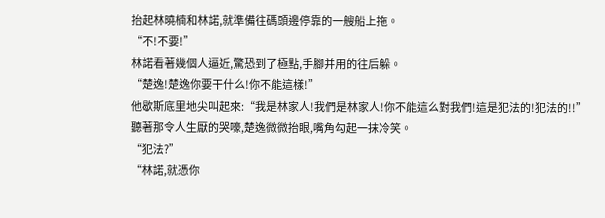抬起林曉楠和林諾,就準備往碼頭邊停靠的一艘船上拖。
“不!不要!”
林諾看著幾個人逼近,驚恐到了極點,手腳并用的往后躲。
“楚逸!楚逸你要干什么!你不能這樣!”
他歇斯底里地尖叫起來:“我是林家人!我們是林家人!你不能這么對我們!這是犯法的!犯法的!!”
聽著那令人生厭的哭嚎,楚逸微微抬眼,嘴角勾起一抹冷笑。
“犯法?”
“林諾,就憑你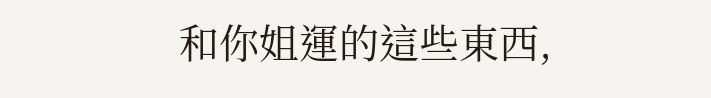和你姐運的這些東西,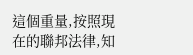這個重量,按照現在的聯邦法律,知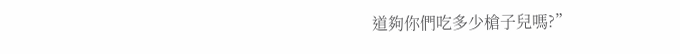道夠你們吃多少槍子兒嗎?”